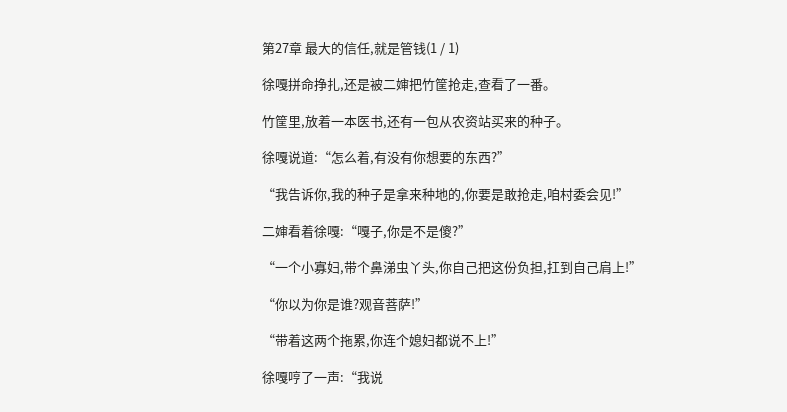第27章 最大的信任,就是管钱(1 / 1)

徐嘎拼命挣扎,还是被二婶把竹筐抢走,查看了一番。

竹筐里,放着一本医书,还有一包从农资站买来的种子。

徐嘎说道:“怎么着,有没有你想要的东西?”

“我告诉你,我的种子是拿来种地的,你要是敢抢走,咱村委会见!”

二婶看着徐嘎:“嘎子,你是不是傻?”

“一个小寡妇,带个鼻涕虫丫头,你自己把这份负担,扛到自己肩上!”

“你以为你是谁?观音菩萨!”

“带着这两个拖累,你连个媳妇都说不上!”

徐嘎哼了一声:“我说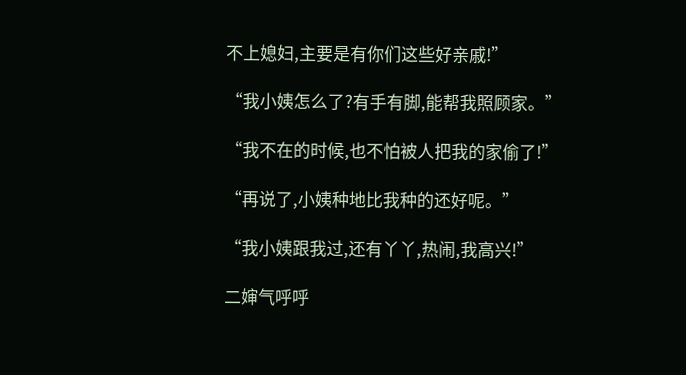不上媳妇,主要是有你们这些好亲戚!”

“我小姨怎么了?有手有脚,能帮我照顾家。”

“我不在的时候,也不怕被人把我的家偷了!”

“再说了,小姨种地比我种的还好呢。”

“我小姨跟我过,还有丫丫,热闹,我高兴!”

二婶气呼呼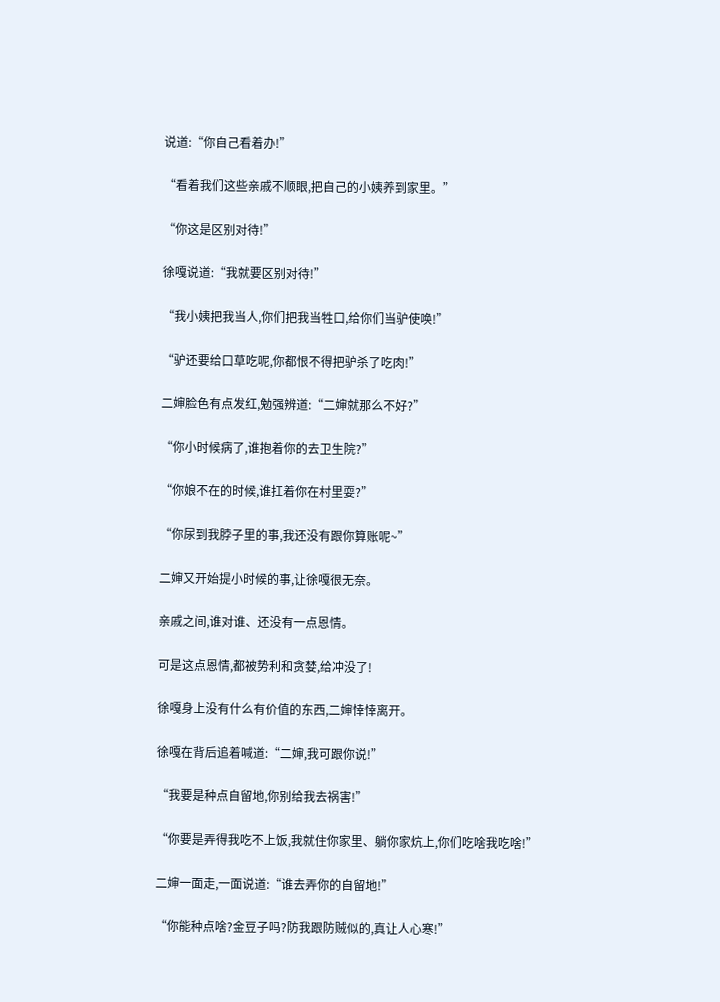说道:“你自己看着办!”

“看着我们这些亲戚不顺眼,把自己的小姨养到家里。”

“你这是区别对待!”

徐嘎说道:“我就要区别对待!”

“我小姨把我当人,你们把我当牲口,给你们当驴使唤!”

“驴还要给口草吃呢,你都恨不得把驴杀了吃肉!”

二婶脸色有点发红,勉强辨道:“二婶就那么不好?”

“你小时候病了,谁抱着你的去卫生院?”

“你娘不在的时候,谁扛着你在村里耍?”

“你尿到我脖子里的事,我还没有跟你算账呢~”

二婶又开始提小时候的事,让徐嘎很无奈。

亲戚之间,谁对谁、还没有一点恩情。

可是这点恩情,都被势利和贪婪,给冲没了!

徐嘎身上没有什么有价值的东西,二婶悻悻离开。

徐嘎在背后追着喊道:“二婶,我可跟你说!”

“我要是种点自留地,你别给我去祸害!”

“你要是弄得我吃不上饭,我就住你家里、躺你家炕上,你们吃啥我吃啥!”

二婶一面走,一面说道:“谁去弄你的自留地!”

“你能种点啥?金豆子吗?防我跟防贼似的,真让人心寒!”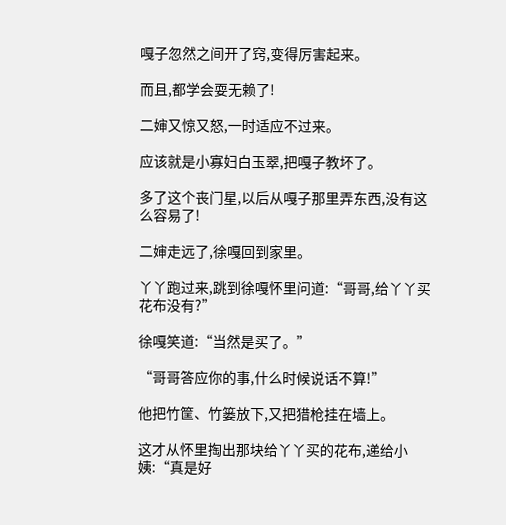嘎子忽然之间开了窍,变得厉害起来。

而且,都学会耍无赖了!

二婶又惊又怒,一时适应不过来。

应该就是小寡妇白玉翠,把嘎子教坏了。

多了这个丧门星,以后从嘎子那里弄东西,没有这么容易了!

二婶走远了,徐嘎回到家里。

丫丫跑过来,跳到徐嘎怀里问道:“哥哥,给丫丫买花布没有?”

徐嘎笑道:“当然是买了。”

“哥哥答应你的事,什么时候说话不算!”

他把竹筐、竹篓放下,又把猎枪挂在墙上。

这才从怀里掏出那块给丫丫买的花布,递给小姨:“真是好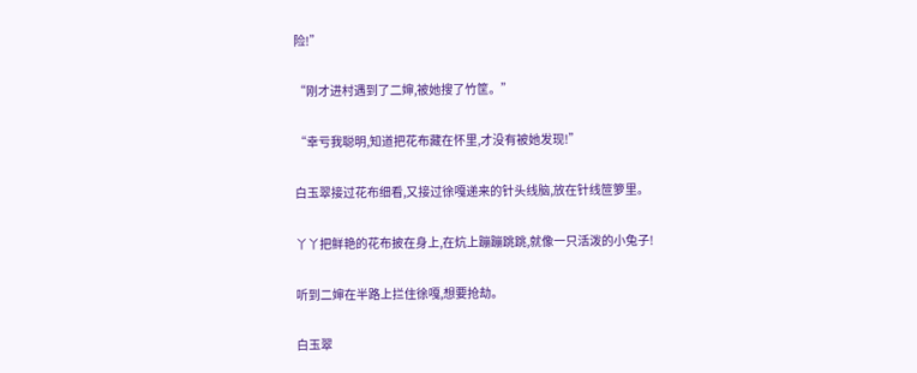险!”

“刚才进村遇到了二婶,被她搜了竹筐。”

“幸亏我聪明,知道把花布藏在怀里,才没有被她发现!”

白玉翠接过花布细看,又接过徐嘎递来的针头线脑,放在针线笸箩里。

丫丫把鲜艳的花布披在身上,在炕上蹦蹦跳跳,就像一只活泼的小兔子!

听到二婶在半路上拦住徐嘎,想要抢劫。

白玉翠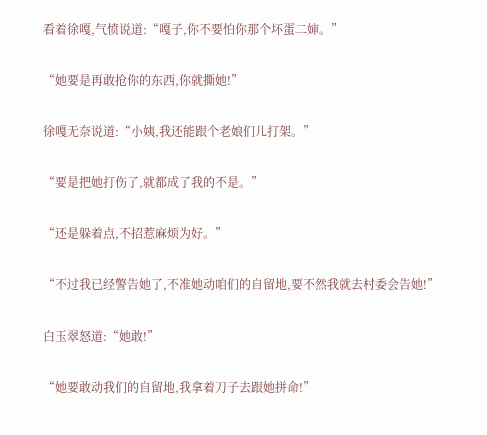看着徐嘎,气愤说道:“嘎子,你不要怕你那个坏蛋二婶。”

“她要是再敢抢你的东西,你就撕她!”

徐嘎无奈说道:“小姨,我还能跟个老娘们儿打架。”

“要是把她打伤了,就都成了我的不是。”

“还是躲着点,不招惹麻烦为好。”

“不过我已经警告她了,不准她动咱们的自留地,要不然我就去村委会告她!”

白玉翠怒道:“她敢!”

“她要敢动我们的自留地,我拿着刀子去跟她拼命!”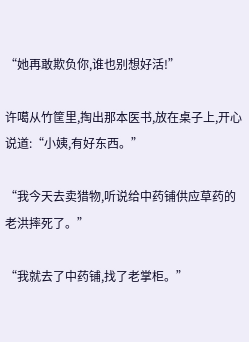“她再敢欺负你,谁也别想好活!”

许噶从竹筐里,掏出那本医书,放在桌子上,开心说道:“小姨,有好东西。”

“我今天去卖猎物,听说给中药铺供应草药的老洪摔死了。”

“我就去了中药铺,找了老掌柜。”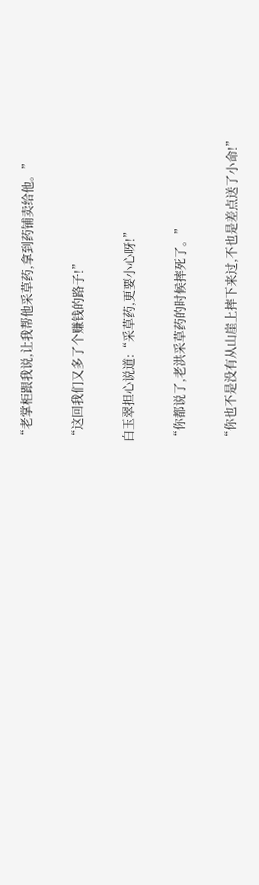“老掌柜跟我说,让我帮他采草药,拿到药铺卖给他。”

“这回我们又多了个赚钱的路子!”

白玉翠担心说道:“采草药,更要小心呀!”

“你都说了,老洪采草药的时候摔死了。”

“你也不是没有从山崖上摔下来过,不也是差点送了小命!”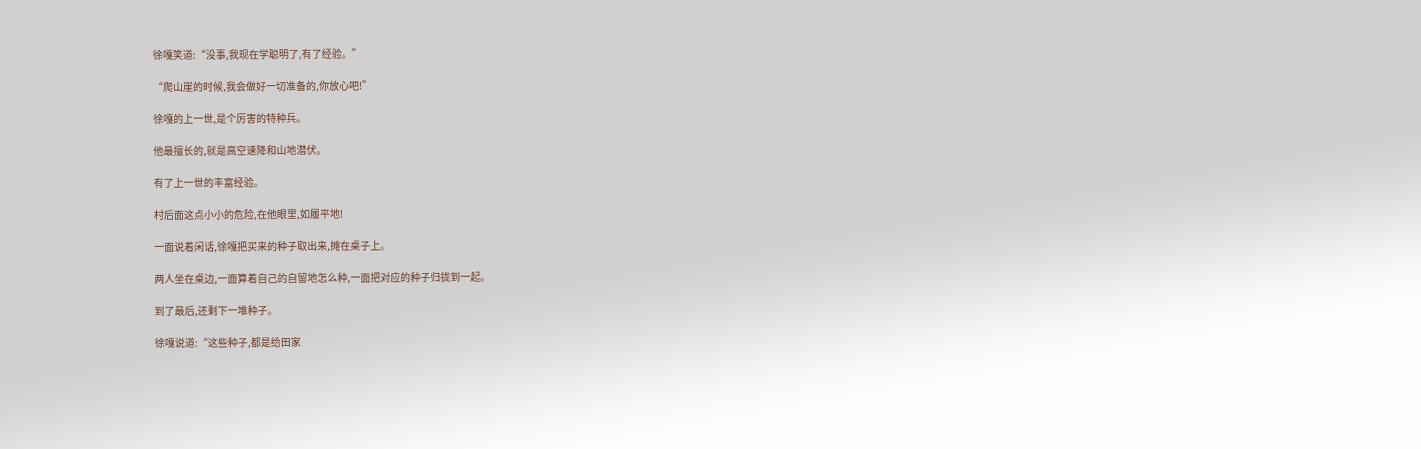徐嘎笑道:“没事,我现在学聪明了,有了经验。”

“爬山崖的时候,我会做好一切准备的,你放心吧!”

徐嘎的上一世,是个厉害的特种兵。

他最擅长的,就是高空速降和山地潜伏。

有了上一世的丰富经验。

村后面这点小小的危险,在他眼里,如履平地!

一面说着闲话,徐嘎把买来的种子取出来,摊在桌子上。

两人坐在桌边,一面算着自己的自留地怎么种,一面把对应的种子归拢到一起。

到了最后,还剩下一堆种子。

徐嘎说道:“这些种子,都是给田家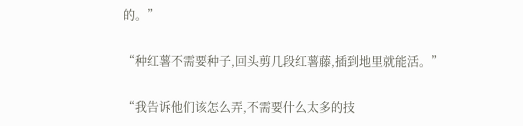的。”

“种红薯不需要种子,回头剪几段红薯藤,插到地里就能活。”

“我告诉他们该怎么弄,不需要什么太多的技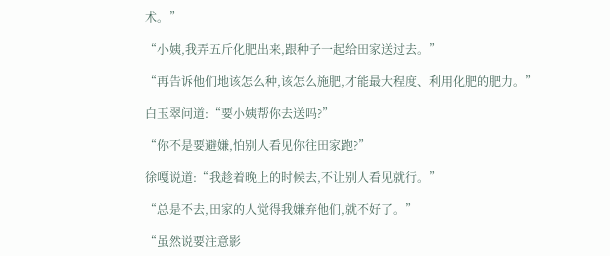术。”

“小姨,我弄五斤化肥出来,跟种子一起给田家送过去。”

“再告诉他们地该怎么种,该怎么施肥,才能最大程度、利用化肥的肥力。”

白玉翠问道:“要小姨帮你去送吗?”

“你不是要避嫌,怕别人看见你往田家跑?”

徐嘎说道:“我趁着晚上的时候去,不让别人看见就行。”

“总是不去,田家的人觉得我嫌弃他们,就不好了。”

“虽然说要注意影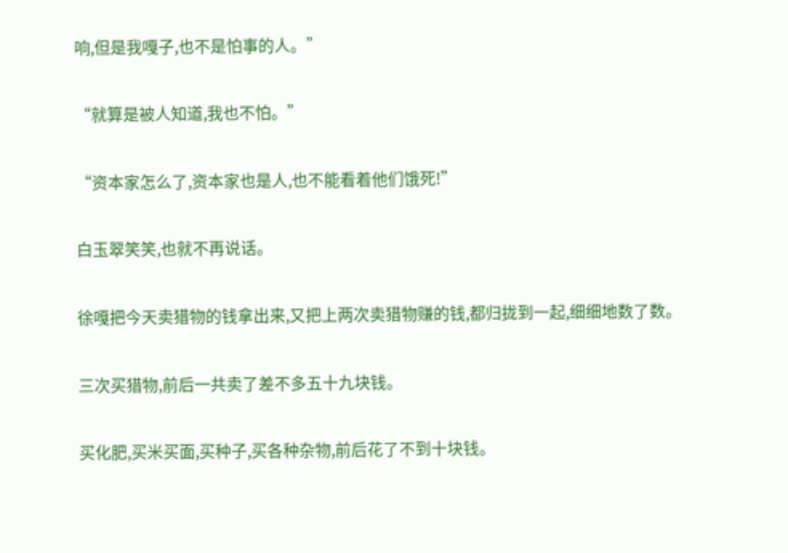响,但是我嘎子,也不是怕事的人。”

“就算是被人知道,我也不怕。”

“资本家怎么了,资本家也是人,也不能看着他们饿死!”

白玉翠笑笑,也就不再说话。

徐嘎把今天卖猎物的钱拿出来,又把上两次卖猎物赚的钱,都归拢到一起,细细地数了数。

三次买猎物,前后一共卖了差不多五十九块钱。

买化肥,买米买面,买种子,买各种杂物,前后花了不到十块钱。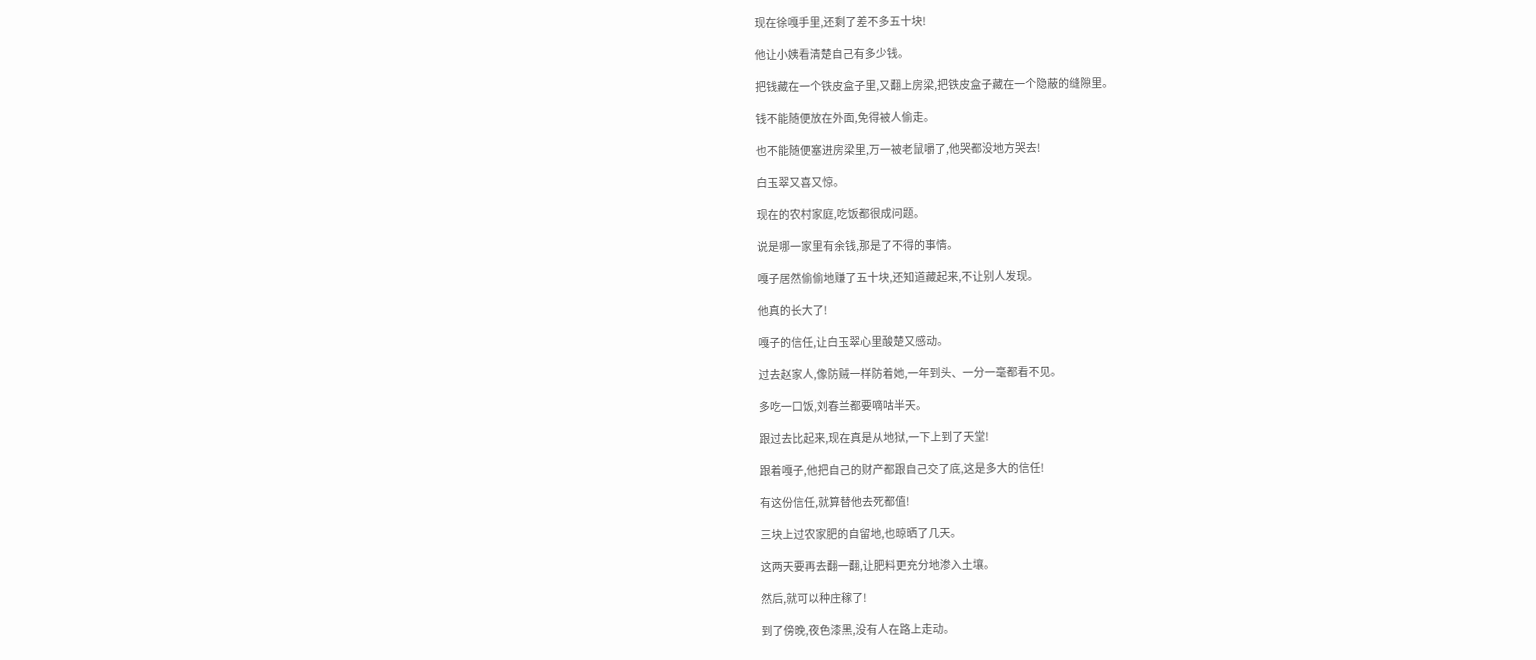现在徐嘎手里,还剩了差不多五十块!

他让小姨看清楚自己有多少钱。

把钱藏在一个铁皮盒子里,又翻上房梁,把铁皮盒子藏在一个隐蔽的缝隙里。

钱不能随便放在外面,免得被人偷走。

也不能随便塞进房梁里,万一被老鼠嚼了,他哭都没地方哭去!

白玉翠又喜又惊。

现在的农村家庭,吃饭都很成问题。

说是哪一家里有余钱,那是了不得的事情。

嘎子居然偷偷地赚了五十块,还知道藏起来,不让别人发现。

他真的长大了!

嘎子的信任,让白玉翠心里酸楚又感动。

过去赵家人,像防贼一样防着她,一年到头、一分一毫都看不见。

多吃一口饭,刘春兰都要嘀咕半天。

跟过去比起来,现在真是从地狱,一下上到了天堂!

跟着嘎子,他把自己的财产都跟自己交了底,这是多大的信任!

有这份信任,就算替他去死都值!

三块上过农家肥的自留地,也晾晒了几天。

这两天要再去翻一翻,让肥料更充分地渗入土壤。

然后,就可以种庄稼了!

到了傍晚,夜色漆黑,没有人在路上走动。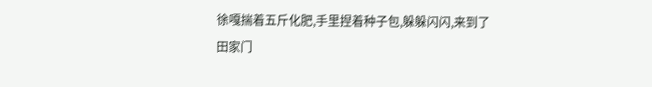徐嘎揣着五斤化肥,手里捏着种子包,躲躲闪闪,来到了田家门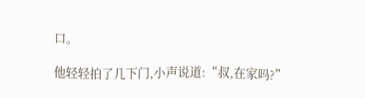口。

他轻轻拍了几下门,小声说道:“叔,在家吗?”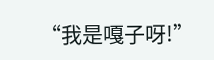“我是嘎子呀!”